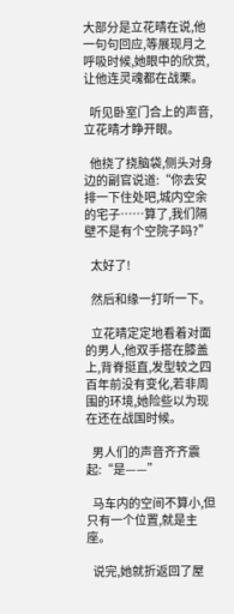大部分是立花晴在说,他一句句回应,等展现月之呼吸时候,她眼中的欣赏,让他连灵魂都在战栗。

  听见卧室门合上的声音,立花晴才睁开眼。

  他挠了挠脑袋,侧头对身边的副官说道:“你去安排一下住处吧,城内空余的宅子……算了,我们隔壁不是有个空院子吗?”

  太好了!

  然后和缘一打听一下。

  立花晴定定地看着对面的男人,他双手搭在膝盖上,背脊挺直,发型较之四百年前没有变化,若非周围的环境,她险些以为现在还在战国时候。

  男人们的声音齐齐震起:“是——”

  马车内的空间不算小,但只有一个位置,就是主座。

  说完,她就折返回了屋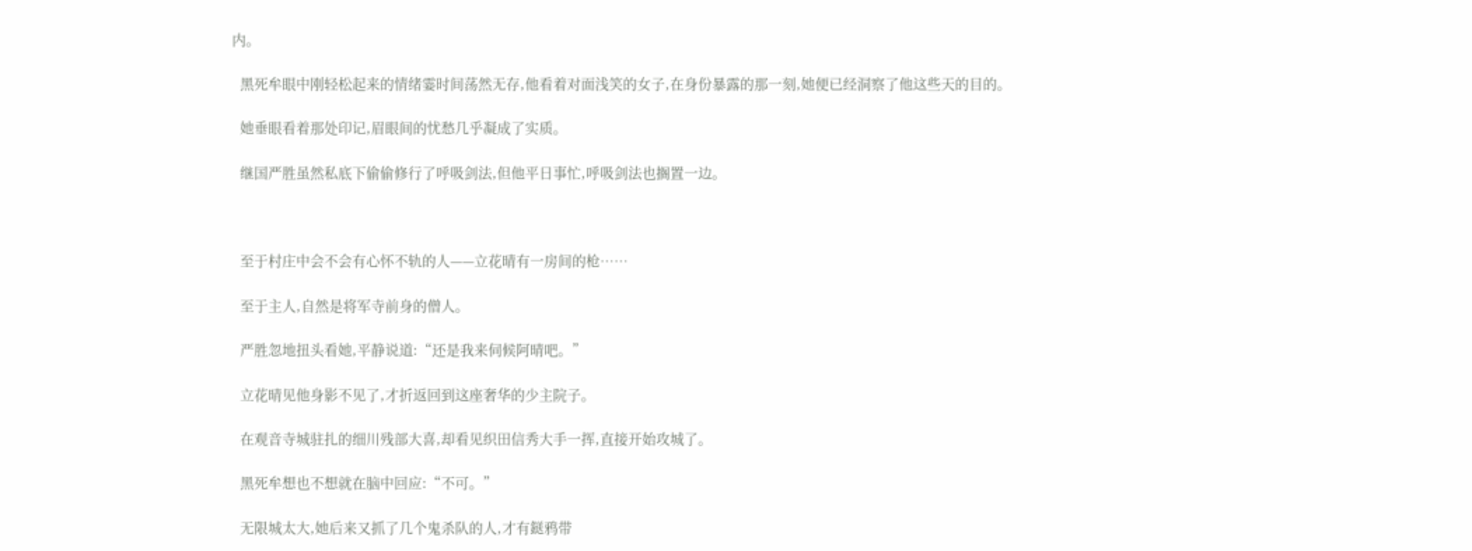内。

  黑死牟眼中刚轻松起来的情绪霎时间荡然无存,他看着对面浅笑的女子,在身份暴露的那一刻,她便已经洞察了他这些天的目的。

  她垂眼看着那处印记,眉眼间的忧愁几乎凝成了实质。

  继国严胜虽然私底下偷偷修行了呼吸剑法,但他平日事忙,呼吸剑法也搁置一边。



  至于村庄中会不会有心怀不轨的人——立花晴有一房间的枪……

  至于主人,自然是将军寺前身的僧人。

  严胜忽地扭头看她,平静说道:“还是我来伺候阿晴吧。”

  立花晴见他身影不见了,才折返回到这座奢华的少主院子。

  在观音寺城驻扎的细川残部大喜,却看见织田信秀大手一挥,直接开始攻城了。

  黑死牟想也不想就在脑中回应:“不可。”

  无限城太大,她后来又抓了几个鬼杀队的人,才有鎹鸦带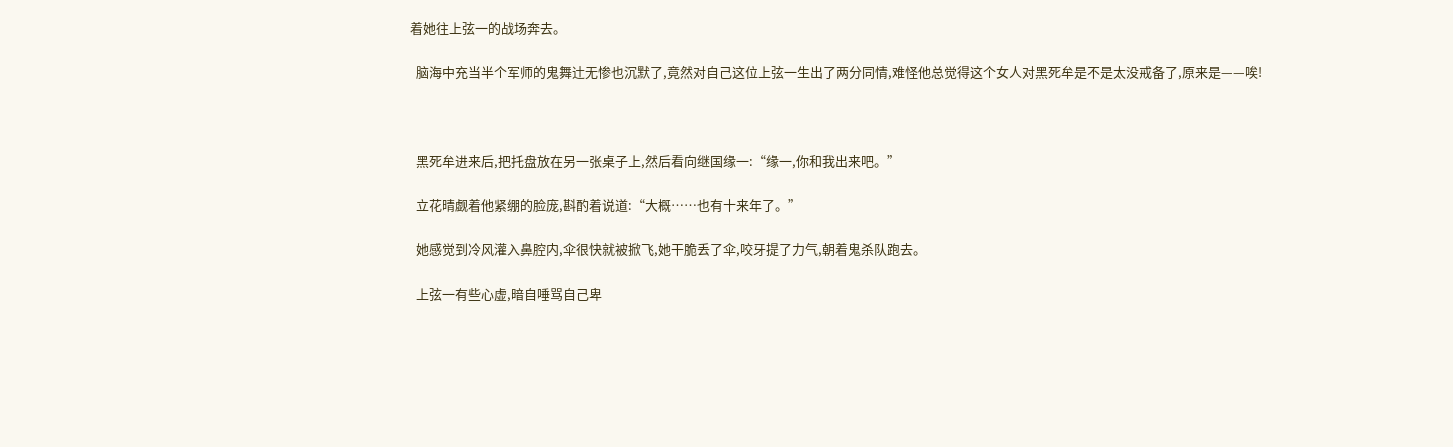着她往上弦一的战场奔去。

  脑海中充当半个军师的鬼舞辻无惨也沉默了,竟然对自己这位上弦一生出了两分同情,难怪他总觉得这个女人对黑死牟是不是太没戒备了,原来是——唉!



  黑死牟进来后,把托盘放在另一张桌子上,然后看向继国缘一:“缘一,你和我出来吧。”

  立花晴觑着他紧绷的脸庞,斟酌着说道:“大概……也有十来年了。”

  她感觉到冷风灌入鼻腔内,伞很快就被掀飞,她干脆丢了伞,咬牙提了力气,朝着鬼杀队跑去。

  上弦一有些心虚,暗自唾骂自己卑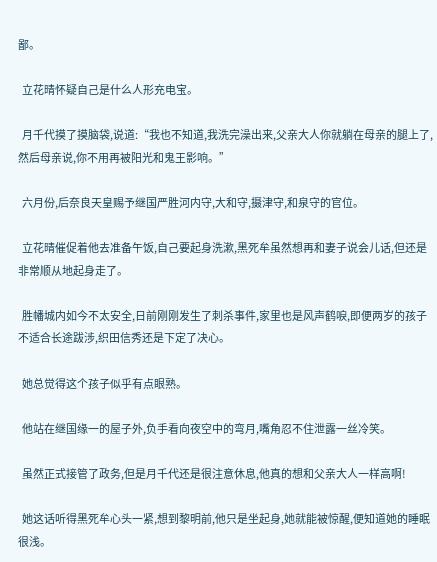鄙。

  立花晴怀疑自己是什么人形充电宝。

  月千代摸了摸脑袋,说道:“我也不知道,我洗完澡出来,父亲大人你就躺在母亲的腿上了,然后母亲说,你不用再被阳光和鬼王影响。”

  六月份,后奈良天皇赐予继国严胜河内守,大和守,摄津守,和泉守的官位。

  立花晴催促着他去准备午饭,自己要起身洗漱,黑死牟虽然想再和妻子说会儿话,但还是非常顺从地起身走了。

  胜幡城内如今不太安全,日前刚刚发生了刺杀事件,家里也是风声鹤唳,即便两岁的孩子不适合长途跋涉,织田信秀还是下定了决心。

  她总觉得这个孩子似乎有点眼熟。

  他站在继国缘一的屋子外,负手看向夜空中的弯月,嘴角忍不住泄露一丝冷笑。

  虽然正式接管了政务,但是月千代还是很注意休息,他真的想和父亲大人一样高啊!

  她这话听得黑死牟心头一紧,想到黎明前,他只是坐起身,她就能被惊醒,便知道她的睡眠很浅。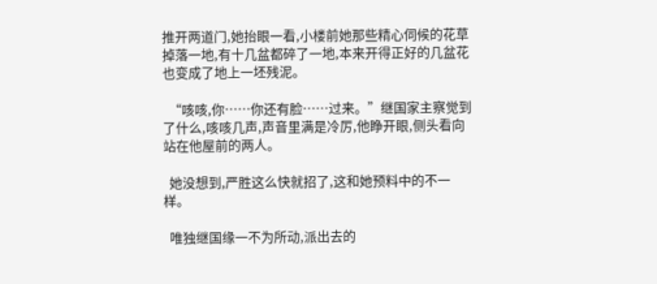推开两道门,她抬眼一看,小楼前她那些精心伺候的花草掉落一地,有十几盆都碎了一地,本来开得正好的几盆花也变成了地上一坯残泥。

  “咳咳,你……你还有脸……过来。”继国家主察觉到了什么,咳咳几声,声音里满是冷厉,他睁开眼,侧头看向站在他屋前的两人。

  她没想到,严胜这么快就招了,这和她预料中的不一样。

  唯独继国缘一不为所动,派出去的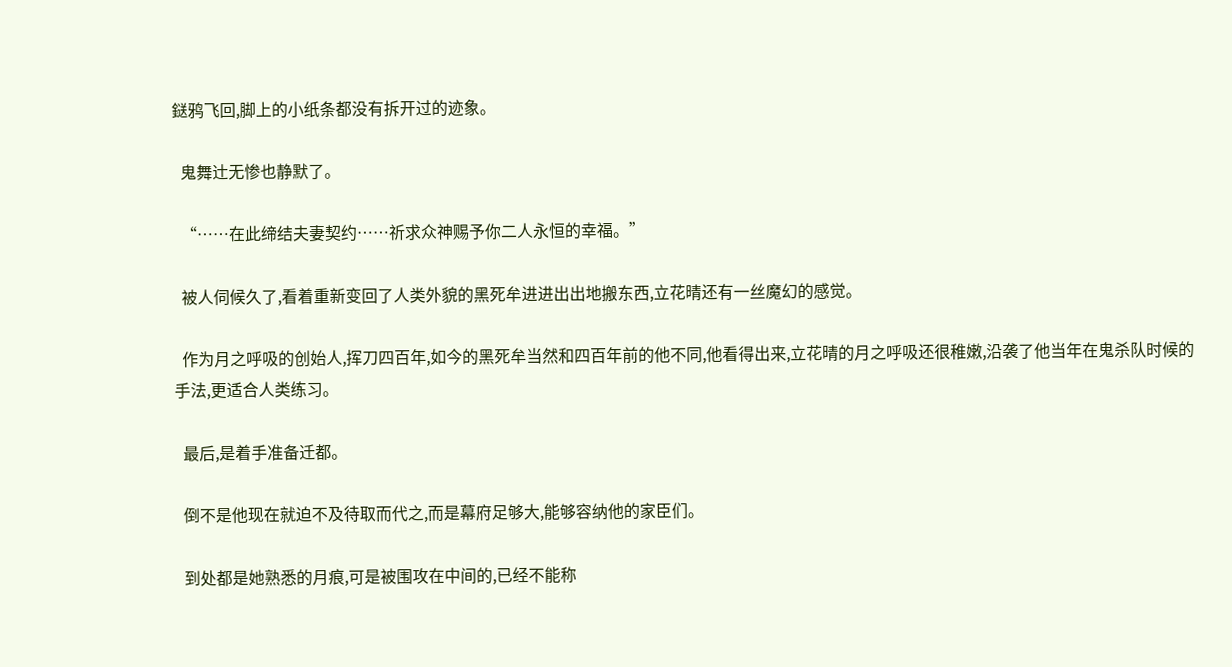鎹鸦飞回,脚上的小纸条都没有拆开过的迹象。

  鬼舞辻无惨也静默了。

  “……在此缔结夫妻契约……祈求众神赐予你二人永恒的幸福。”

  被人伺候久了,看着重新变回了人类外貌的黑死牟进进出出地搬东西,立花晴还有一丝魔幻的感觉。

  作为月之呼吸的创始人,挥刀四百年,如今的黑死牟当然和四百年前的他不同,他看得出来,立花晴的月之呼吸还很稚嫩,沿袭了他当年在鬼杀队时候的手法,更适合人类练习。

  最后,是着手准备迁都。

  倒不是他现在就迫不及待取而代之,而是幕府足够大,能够容纳他的家臣们。

  到处都是她熟悉的月痕,可是被围攻在中间的,已经不能称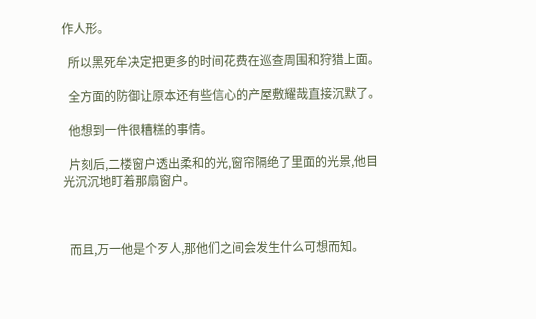作人形。

  所以黑死牟决定把更多的时间花费在巡查周围和狩猎上面。

  全方面的防御让原本还有些信心的产屋敷耀哉直接沉默了。

  他想到一件很糟糕的事情。

  片刻后,二楼窗户透出柔和的光,窗帘隔绝了里面的光景,他目光沉沉地盯着那扇窗户。



  而且,万一他是个歹人,那他们之间会发生什么可想而知。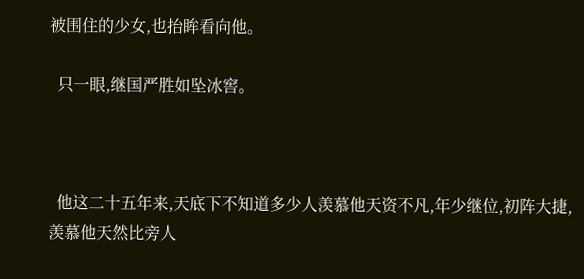被围住的少女,也抬眸看向他。

  只一眼,继国严胜如坠冰窖。



  他这二十五年来,天底下不知道多少人羡慕他天资不凡,年少继位,初阵大捷,羡慕他天然比旁人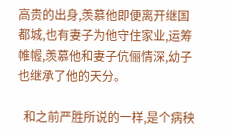高贵的出身,羡慕他即便离开继国都城,也有妻子为他守住家业,运筹帷幄,羡慕他和妻子伉俪情深,幼子也继承了他的天分。

  和之前严胜所说的一样,是个病秧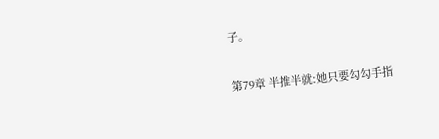子。

第79章 半推半就:她只要勾勾手指